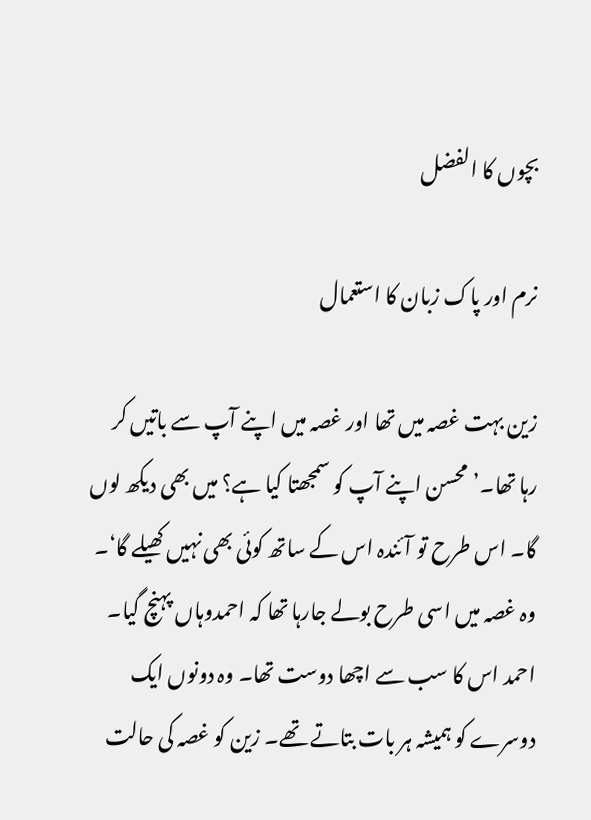بچوں کا الفضل

نرم اور پاک زبان کا استعمال

زین بہت غصہ میں تھا اور غصہ میں اپنے آپ سے باتیں کر رہا تھا۔’محسن اپنے آپ کو سمجھتا کیا ہے؟ میں بھی دیکھ لوں گا۔ اس طرح تو آئندہ اس کے ساتھ کوئی بھی نہیں کھیلے گا‘۔ وہ غصہ میں اسی طرح بولے جارہا تھا کہ احمدوہاں پہنچ گیا۔ احمد اس کا سب سے اچھا دوست تھا۔ وہ دونوں ایک دوسرے کو ہمیشہ ہر بات بتاتے تھے۔ زین کو غصہ کی حالت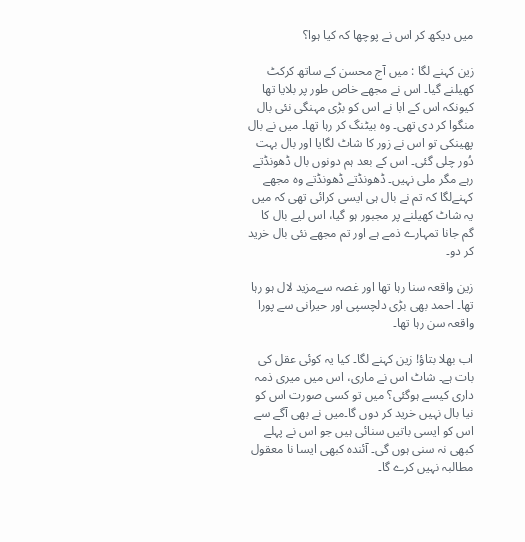میں دیکھ کر اس نے پوچھا کہ کیا ہوا؟

زین کہنے لگا : میں آج محسن کے ساتھ کرکٹ کھیلنے گیا۔ اس نے مجھے خاص طور پر بلایا تھا کیونکہ اس کے ابا نے اس کو بڑی مہنگی نئی بال منگوا کر دی تھی۔ وہ بیٹنگ کر رہا تھا۔ میں نے بال پھینکی تو اس نے زور کا شاٹ لگایا اور بال بہت دُور چلی گئی۔ اس کے بعد ہم دونوں بال ڈھونڈتے رہے مگر ملی نہیں۔ ڈھونڈتے ڈھونڈتے وہ مجھے کہنےلگا کہ تم نے بال ہی ایسی کرائی تھی کہ میں یہ شاٹ کھیلنے پر مجبور ہو گیا، اس لیے بال کا گم جانا تمہارے ذمے ہے اور تم مجھے نئی بال خرید کر دو۔

زین واقعہ سنا رہا تھا اور غصہ سےمزید لال ہو رہا تھا۔ احمد بھی بڑی دلچسپی اور حیرانی سے پورا واقعہ سن رہا تھا۔

اب بھلا بتاؤ! زین کہنے لگا۔ کیا یہ کوئی عقل کی بات ہے۔ شاٹ اس نے ماری، اس میں میری ذمہ داری کیسے ہوگئی؟ میں تو کسی صورت اس کو نیا بال نہیں خرید کر دوں گا۔میں نے بھی آگے سے اس کو ایسی باتیں سنائی ہیں جو اس نے پہلے کبھی نہ سنی ہوں گی۔ آئندہ کبھی ایسا نا معقول مطالبہ نہیں کرے گا۔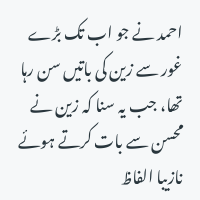احمد نے جو اب تک بڑے غور سے زین کی باتیں سن رہا تھا، جب یہ سنا کہ زین نے محسن سے بات کرتے ہوئے نازیبا الفاظ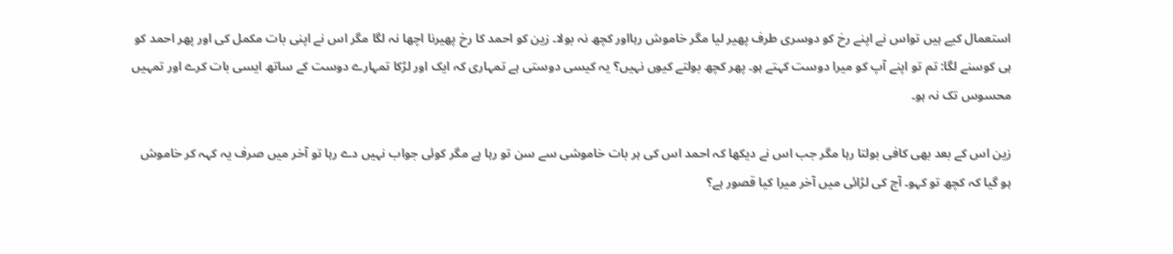استعمال کیے ہیں تواس نے اپنے رخ کو دوسری طرف پھیر لیا مگر خاموش رہااور کچھ نہ بولا۔ زین کو احمد کا رخ پھیرنا اچھا نہ لگا مگر اس نے اپنی بات مکمل کی اور پھر احمد کو ہی کوسنے لگا: تم تو اپنے آپ کو میرا دوست کہتے ہو۔ پھر کچھ بولتے کیوں نہیں؟ یہ کیسی دوستی ہے تمہاری کہ ایک اور لڑکا تمہارے دوست کے ساتھ ایسی بات کرے اور تمہیں محسوس تک نہ ہو۔

زین اس کے بعد بھی کافی بولتا رہا مگر جب اس نے دیکھا کہ احمد اس کی ہر بات خاموشی سے سن تو رہا ہے مگر کوئی جواب نہیں دے رہا تو آخر میں صرف یہ کہہ کر خاموش ہو گیا کہ کچھ تو کہو۔ آج کی لڑائی میں آخر میرا کیا قصور ہے؟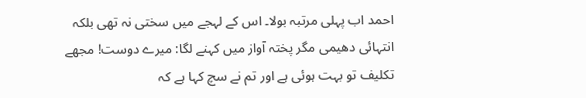احمد اب پہلی مرتبہ بولا۔ اس کے لہجے میں سختی نہ تھی بلکہ انتہائی دھیمی مگر پختہ آواز میں کہنے لگا: میرے دوست! مجھے تکلیف تو بہت ہوئی ہے اور تم نے سچ کہا ہے کہ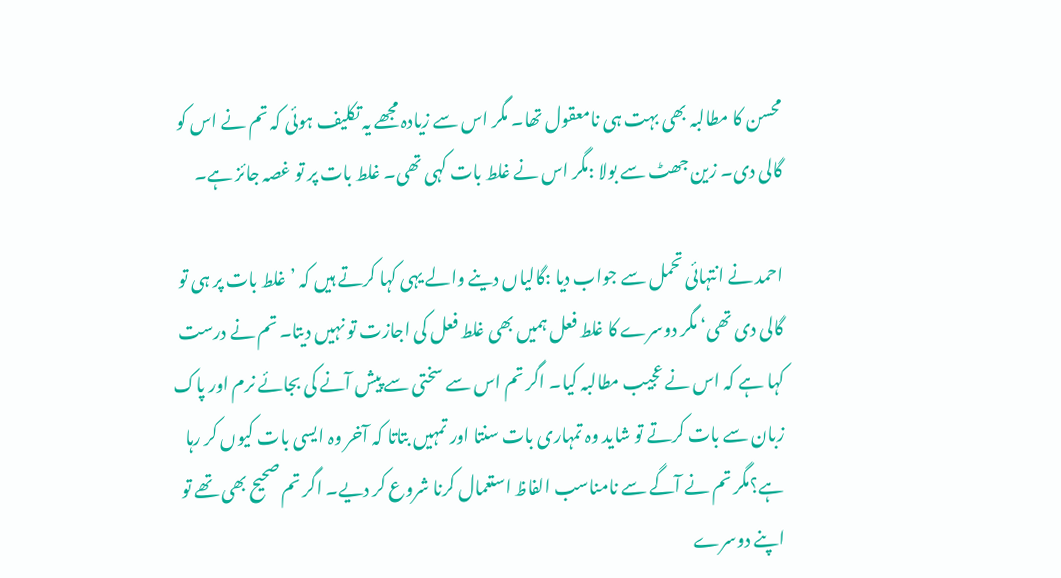محسن کا مطالبہ بھی بہت ہی نامعقول تھا۔ مگر اس سے زیادہ مجھے یہ تکلیف ہوئی کہ تم نے اس کو گالی دی۔ زین جھٹ سے بولا :مگر اس نے غلط بات کہی تھی۔ غلط بات پر تو غصہ جائز ہے۔

احمد نے انتہائی تحمل سے جواب دیا :گالیاں دینے والے یہی کہا کرتے ہیں کہ ’غلط بات پر ہی تو گالی دی تھی‘ مگر دوسرے کا غلط فعل ہمیں بھی غلط فعل کی اجازت تو نہیں دیتا۔ تم نے درست کہا ہے کہ اس نے عجیب مطالبہ کیا۔ اگر تم اس سے سختی سے پیش آنے کی بجائے نرم اور پاک زبان سے بات کرتے تو شاید وہ تمہاری بات سنتا اور تمہیں بتاتا کہ آخر وہ ایسی بات کیوں کر رہا ہے؟مگر تم نے آگے سے نامناسب الفاظ استعمال کرنا شروع کر دیے۔ اگر تم صحیح بھی تھے تو اپنے دوسرے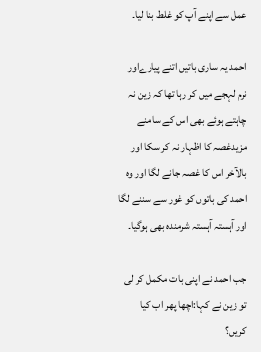عمل سے اپنے آپ کو غلط بنا لیا۔

احمد یہ ساری باتیں اتنے پیارےاور نرم لہجے میں کر رہا تھا کہ زین نہ چاہتے ہوئے بھی اس کے سامنے مزیدغصہ کا اظہار نہ کر سکا اور بالآخر اس کا غصہ جانے لگا اور وہ احمد کی باتوں کو غور سے سننے لگا اور آہستہ آہستہ شرمندہ بھی ہوگیا۔

جب احمد نے اپنی بات مکمل کر لی تو زین نے کہا:اچھا پھر اب کیا کریں؟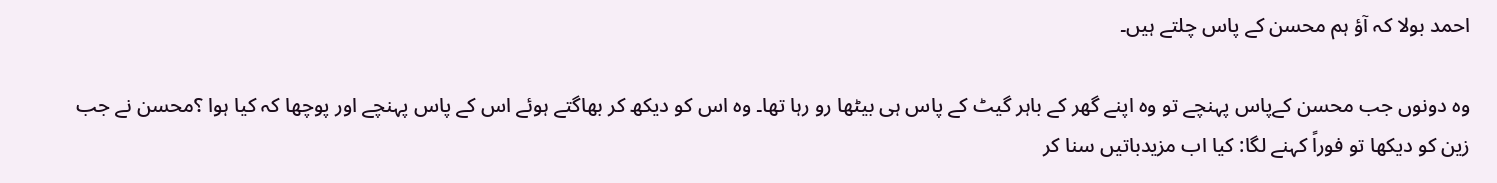احمد بولا کہ آؤ ہم محسن کے پاس چلتے ہیں۔

وہ دونوں جب محسن کےپاس پہنچے تو وہ اپنے گھر کے باہر گیٹ کے پاس ہی بیٹھا رو رہا تھا۔ وہ اس کو دیکھ کر بھاگتے ہوئے اس کے پاس پہنچے اور پوچھا کہ کیا ہوا ؟محسن نے جب زین کو دیکھا تو فوراً کہنے لگا: کیا اب مزیدباتیں سنا کر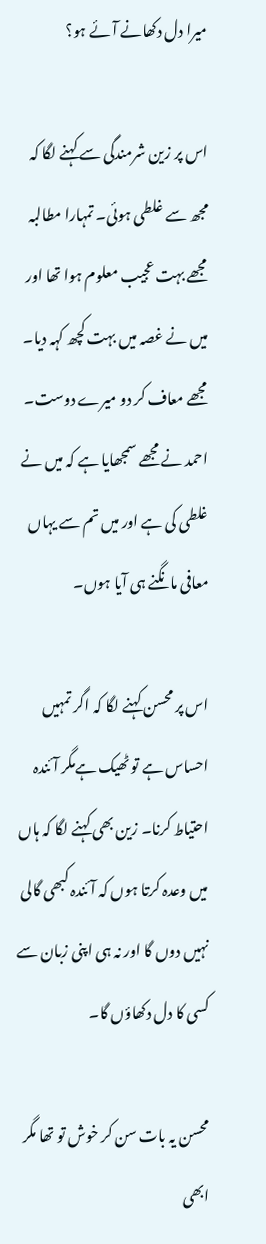میرا دل دکھانے آئے ہو؟

اس پر زین شرمندگی سے کہنے لگا کہ مجھ سے غلطی ہوئی۔ تمہارا مطالبہ مجھے بہت عجیب معلوم ہوا تھا اور میں نے غصہ میں بہت کچھ کہہ دیا۔ مجھے معاف کر دو میرے دوست۔ احمد نے مجھے سمجھایا ہے کہ میں نے غلطی کی ہے اور میں تم سے یہاں معافی مانگنے ہی آیا ہوں۔

اس پر محسن کہنے لگا کہ اگر تمہیں احساس ہے تو ٹھیک ہےمگر آئندہ احتیاط کرنا۔ زین بھی کہنے لگا کہ ہاں میں وعدہ کرتا ہوں کہ آئندہ کبھی گالی نہیں دوں گا اور نہ ہی اپنی زبان سے کسی کا دل دکھاؤں گا۔

محسن یہ بات سن کر خوش تو تھا مگر ابھی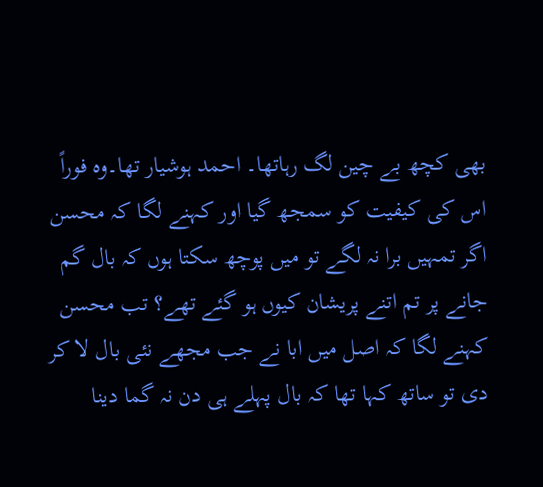بھی کچھ بے چین لگ رہاتھا۔ احمد ہوشیار تھا۔وہ فوراً اس کی کیفیت کو سمجھ گیا اور کہنے لگا کہ محسن اگر تمہیں برا نہ لگے تو میں پوچھ سکتا ہوں کہ بال گم جانے پر تم اتنے پریشان کیوں ہو گئے تھے؟ تب محسن کہنے لگا کہ اصل میں ابا نے جب مجھے نئی بال لا کر دی تو ساتھ کہا تھا کہ بال پہلے ہی دن نہ گما دینا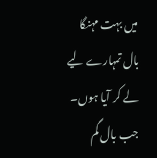میں بہت مہنگا بال تمہارے لیے لے کر آیا ہوں۔ جب بال گم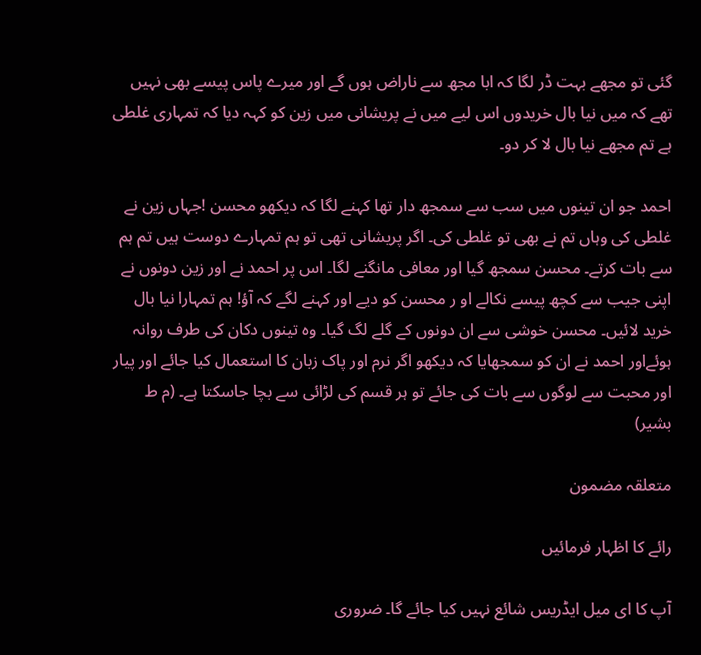گئی تو مجھے بہت ڈر لگا کہ ابا مجھ سے ناراض ہوں گے اور میرے پاس پیسے بھی نہیں تھے کہ میں نیا بال خریدوں اس لیے میں نے پریشانی میں زین کو کہہ دیا کہ تمہاری غلطی ہے تم مجھے نیا بال لا کر دو۔

احمد جو ان تینوں میں سب سے سمجھ دار تھا کہنے لگا کہ دیکھو محسن !جہاں زین نے غلطی کی وہاں تم نے بھی تو غلطی کی۔ اگر پریشانی تھی تو ہم تمہارے دوست ہیں تم ہم سے بات کرتے۔ محسن سمجھ گیا اور معافی مانگنے لگا۔ اس پر احمد نے اور زین دونوں نے اپنی جیب سے کچھ پیسے نکالے او ر محسن کو دیے اور کہنے لگے کہ آؤ! ہم تمہارا نیا بال خرید لائیں۔ محسن خوشی سے ان دونوں کے گلے لگ گیا۔ وہ تینوں دکان کی طرف روانہ ہوئےاور احمد نے ان کو سمجھایا کہ دیکھو اگر نرم اور پاک زبان کا استعمال کیا جائے اور پیار اور محبت سے لوگوں سے بات کی جائے تو ہر قسم کی لڑائی سے بچا جاسکتا ہے۔ (م ط بشیر)

متعلقہ مضمون

رائے کا اظہار فرمائیں

آپ کا ای میل ایڈریس شائع نہیں کیا جائے گا۔ ضروری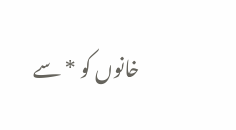خانوں کو * سے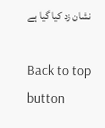نشان زد کیا گیا ہے

Back to top button